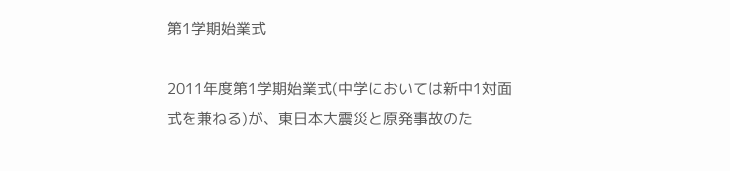第1学期始業式

2011年度第1学期始業式(中学においては新中1対面式を兼ねる)が、東日本大震災と原発事故のた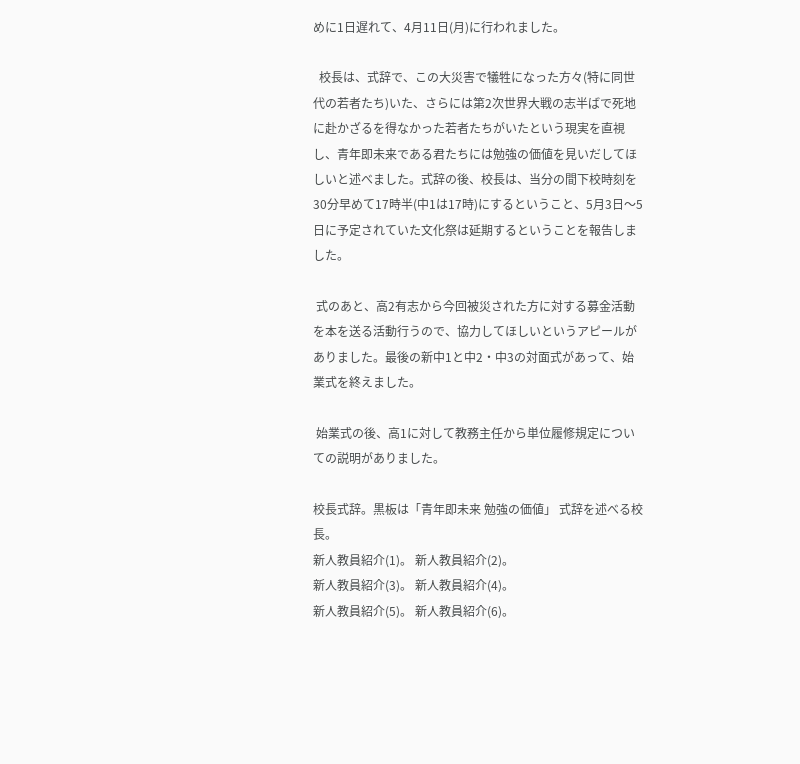めに1日遅れて、4月11日(月)に行われました。

  校長は、式辞で、この大災害で犠牲になった方々(特に同世代の若者たち)いた、さらには第2次世界大戦の志半ばで死地に赴かざるを得なかった若者たちがいたという現実を直視し、青年即未来である君たちには勉強の価値を見いだしてほしいと述べました。式辞の後、校長は、当分の間下校時刻を30分早めて17時半(中1は17時)にするということ、5月3日〜5日に予定されていた文化祭は延期するということを報告しました。

 式のあと、高2有志から今回被災された方に対する募金活動を本を送る活動行うので、協力してほしいというアピールがありました。最後の新中1と中2・中3の対面式があって、始業式を終えました。

 始業式の後、高1に対して教務主任から単位履修規定についての説明がありました。

校長式辞。黒板は「青年即未来 勉強の価値」 式辞を述べる校長。
新人教員紹介(1)。 新人教員紹介(2)。
新人教員紹介(3)。 新人教員紹介(4)。
新人教員紹介(5)。 新人教員紹介(6)。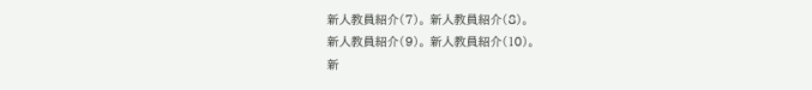新人教員紹介(7)。 新人教員紹介(8)。
新人教員紹介(9)。 新人教員紹介(10)。
新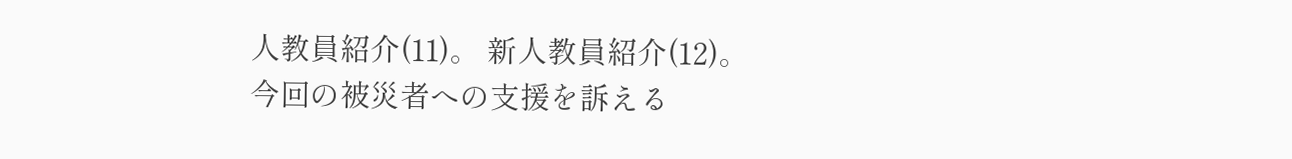人教員紹介(11)。 新人教員紹介(12)。
今回の被災者への支援を訴える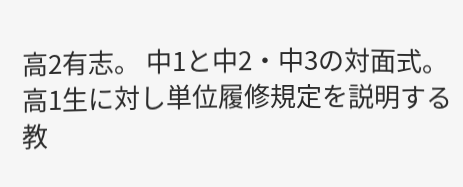高2有志。 中1と中2・中3の対面式。
高1生に対し単位履修規定を説明する教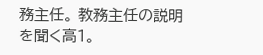務主任。 教務主任の説明を聞く高1。